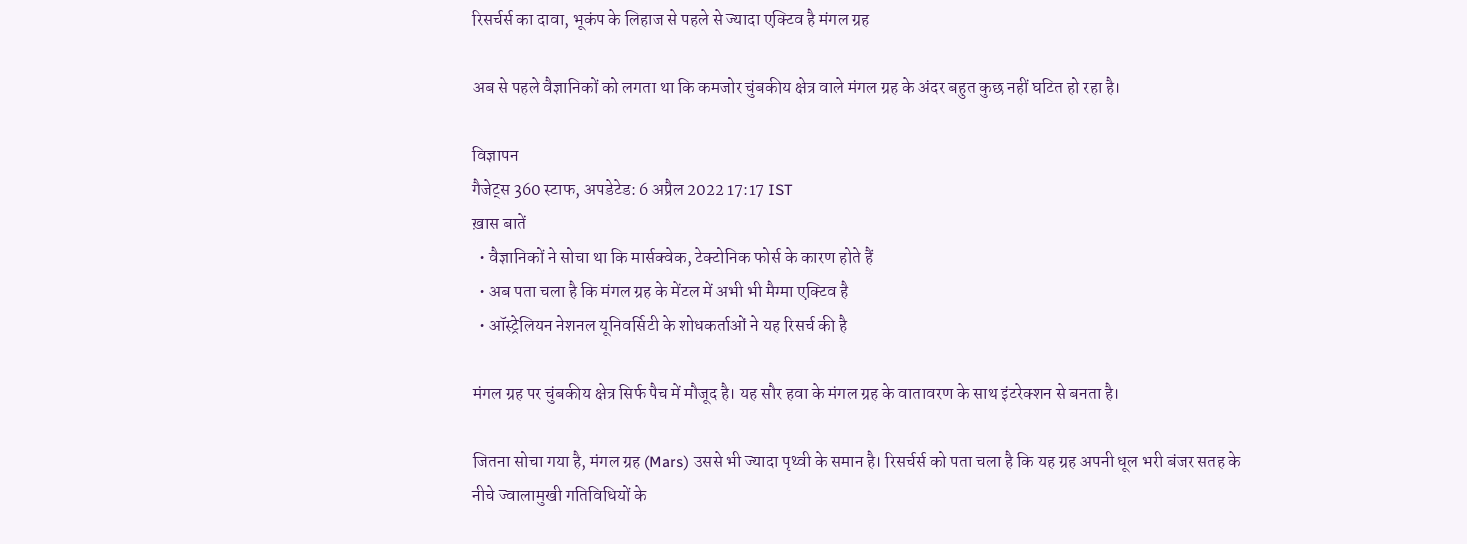रिसर्चर्स का दावा, भूकंप के लिहाज से पहले से ज्‍यादा एक्टिव है मंगल ग्रह

अब से पहले वैज्ञानिकों को लगता था कि कमजोर चुंबकीय क्षेत्र वाले मंगल ग्रह के अंदर बहुत कुछ नहीं घटित हो रहा है।

विज्ञापन
गैजेट्स 360 स्टाफ, अपडेटेड: 6 अप्रैल 2022 17:17 IST
ख़ास बातें
  • वैज्ञानिकों ने सोचा था कि मार्सक्वेक, टेक्टोनिक फोर्स के कारण होते हैं
  • अब पता चला है कि मंगल ग्रह के मेंटल में अभी भी मैग्मा एक्टिव है
  • ऑस्ट्रेलियन नेशनल यूनिवर्सिटी के शोधकर्ताओं ने यह रिसर्च की है

मंगल ग्रह पर चुंबकीय क्षेत्र सिर्फ पैच में मौजूद है। यह सौर हवा के मंगल ग्रह के वातावरण के साथ इंटरेक्‍शन से बनता है।

जितना सोचा गया है, मंगल ग्रह (Mars) उससे भी ज्‍यादा पृथ्‍वी के समान है। रिसर्चर्स को पता चला है कि यह ग्रह अपनी धूल भरी बंजर सतह के नीचे ज्वालामुखी गतिविधियों के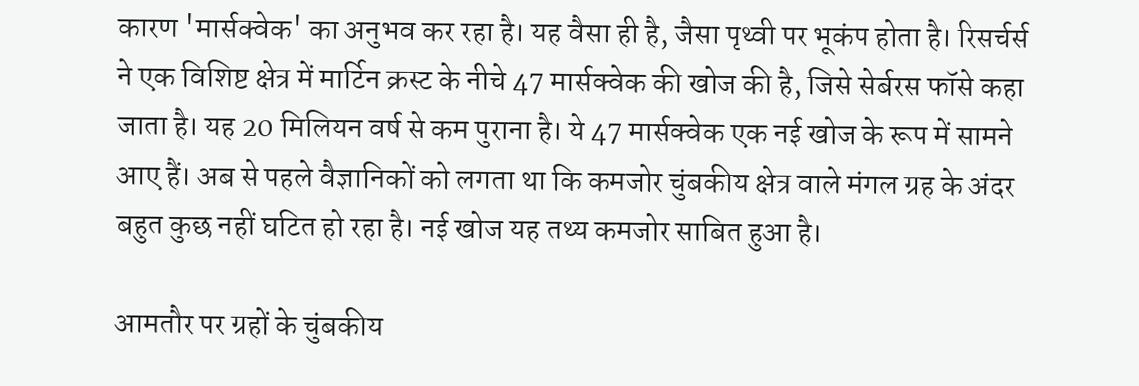कारण 'मार्सक्‍वेक' का अनुभव कर रहा है। यह वैसा ही है, जैसा पृथ्‍वी पर भूकंप होता है। रिसर्चर्स ने एक विशिष्ट क्षेत्र में मार्टिन क्रस्ट के नीचे 47 मार्सक्वेक की खोज की है, जिसे सेर्बरस फॉसे कहा जाता है। यह 20 मिलियन वर्ष से कम पुराना है। ये 47 मार्सक्वेक एक नई खोज के रूप में सामने आए हैं। अब से पहले वैज्ञानिकों को लगता था कि कमजोर चुंबकीय क्षेत्र वाले मंगल ग्रह के अंदर बहुत कुछ नहीं घटित हो रहा है। नई खोज यह तथ्‍य कमजोर साबित हुआ है।

आमतौर पर ग्रहों के चुंबकीय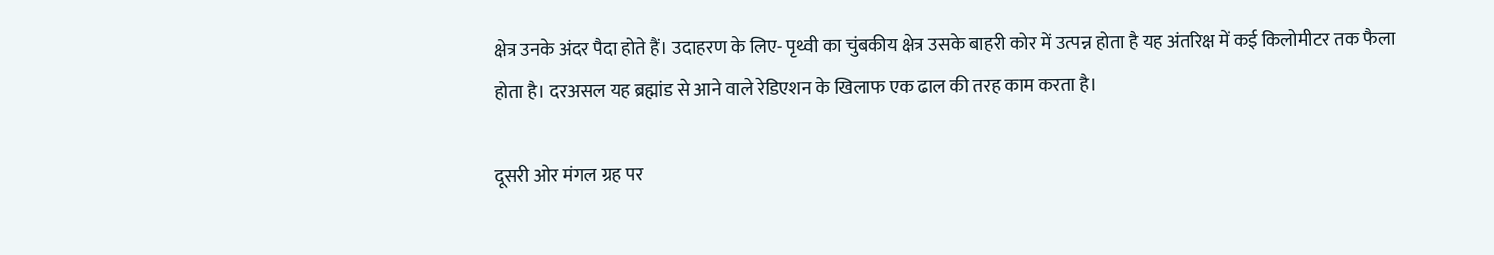क्षेत्र उनके अंदर पैदा होते हैं। उदाहरण के लिए- पृथ्वी का चुंबकीय क्षेत्र उसके बाहरी कोर में उत्पन्न होता है यह अंतरिक्ष में कई किलोमीटर तक फैला होता है। दरअसल यह ब्रह्मांड से आने वाले रेडिएशन के खिलाफ एक ढाल की तरह काम करता है।

दूसरी ओर मंगल ग्रह पर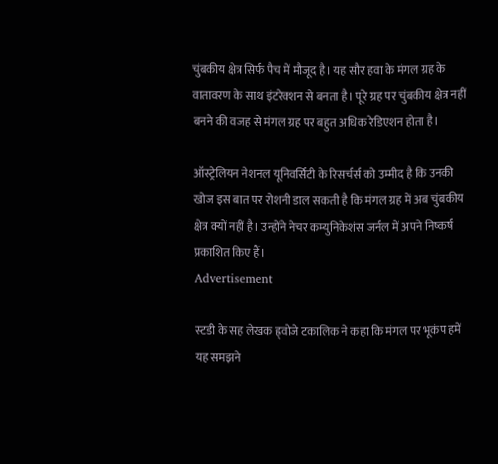चुंबकीय क्षेत्र सिर्फ पैच में मौजूद है। यह सौर हवा के मंगल ग्रह के वातावरण के साथ इंटरेक्‍शन से बनता है। पूरे ग्रह पर चुंबकीय क्षेत्र नहीं बनने की वजह से मंगल ग्रह पर बहुत अधिक रेडिएशन होता है।

ऑस्ट्रेलियन नेशनल यूनिवर्सिटी के रिसर्चर्स को उम्मीद है कि उनकी खोज इस बात पर रोशनी डाल सकती है कि मंगल ग्रह में अब चुंबकीय क्षेत्र क्यों नहीं है। उन्होंने नेचर कम्युनिकेशंस जर्नल में अपने निष्कर्ष प्रकाशित किए हैं।
Advertisement

स्‍टडी के सह लेखक ह्र्वोजे टकालिक ने कहा कि मंगल पर भूकंप हमें यह समझने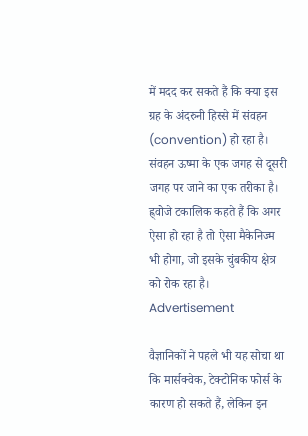में मदद कर सकते हैं कि क्या इस ग्रह के अंदरुनी हिस्‍से में संवहन (convention) हो रहा है। संवहन ऊष्मा के एक जगह से दूसरी जगह पर जाने का एक तरीका है। ह्र्वोजे टकालिक कहते हैं कि अगर ऐसा हो रहा है तो ऐसा मैकेनिज्‍म भी होगा, जो इसके चुंबकीय क्षेत्र को रोक रहा है।
Advertisement

वैज्ञानिकों ने पहले भी यह सोचा था कि मार्सक्वेक, टेक्टोनिक फोर्स के कारण हो सकते हैं, लेकिन इन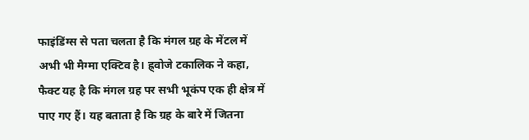फाइंडिंग्‍स से पता चलता है कि मंगल ग्रह के मेंटल में अभी भी मैग्मा एक्टिव है। ह्र्वोजे टकालिक ने कहा, फैक्‍ट यह है कि मंगल ग्रह पर सभी भूकंप एक ही क्षेत्र में पाए गए हैं। यह बताता है कि ग्रह के बारे में जितना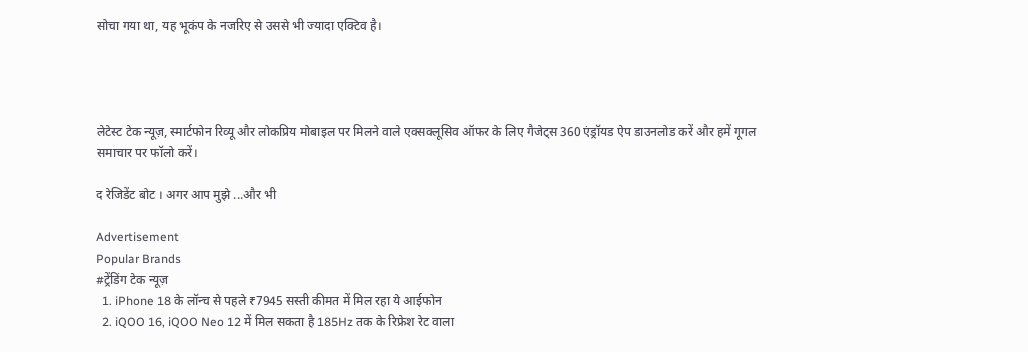सोचा गया था, यह भूकंप के नजरिए से उससे भी ज्‍यादा एक्टिव है।




लेटेस्ट टेक न्यूज़, स्मार्टफोन रिव्यू और लोकप्रिय मोबाइल पर मिलने वाले एक्सक्लूसिव ऑफर के लिए गैजेट्स 360 एंड्रॉयड ऐप डाउनलोड करें और हमें गूगल समाचार पर फॉलो करें।

द रेजिडेंट बोट । अगर आप मुझे ...और भी

Advertisement
Popular Brands
#ट्रेंडिंग टेक न्यूज़
  1. iPhone 18 के लॉन्च से पहले ₹7945 सस्ती कीमत में मिल रहा ये आईफोन
  2. iQOO 16, iQOO Neo 12 में मिल सकता है 185Hz तक के रिफ्रेश रेट वाला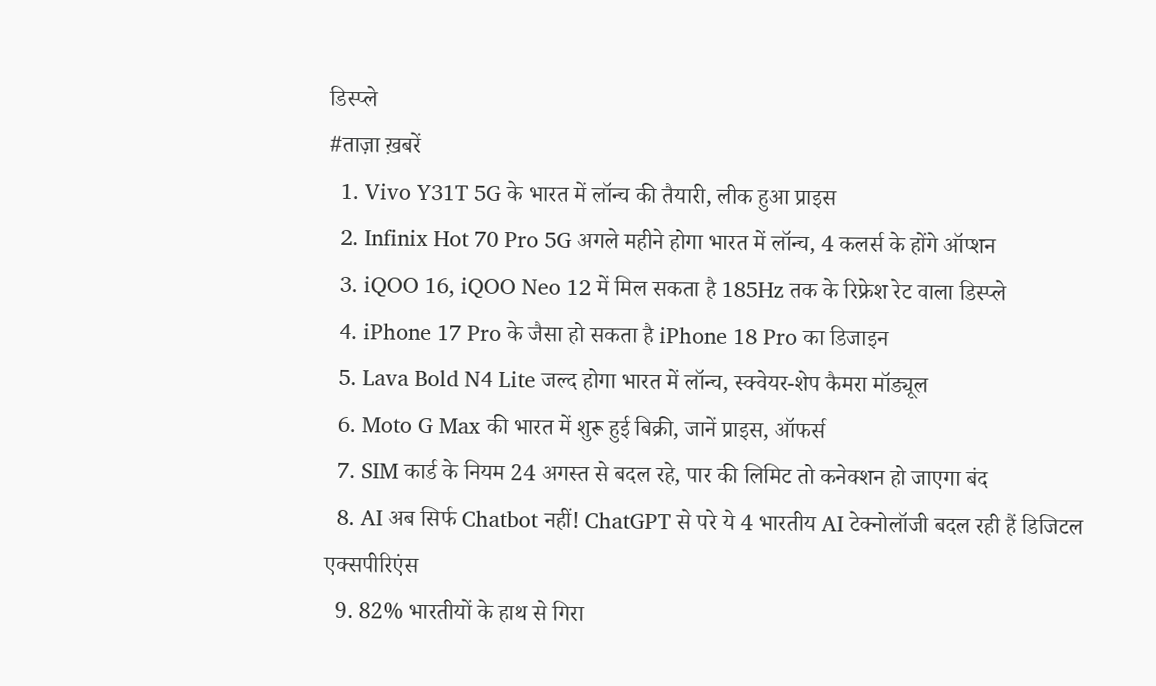डिस्प्ले
#ताज़ा ख़बरें
  1. Vivo Y31T 5G के भारत में लॉन्च की तैयारी, लीक हुआ प्राइस
  2. Infinix Hot 70 Pro 5G अगले महीने होगा भारत में लॉन्च, 4 कलर्स के होंगे ऑप्शन
  3. iQOO 16, iQOO Neo 12 में मिल सकता है 185Hz तक के रिफ्रेश रेट वाला डिस्प्ले
  4. iPhone 17 Pro के जैसा हो सकता है iPhone 18 Pro का डिजाइन
  5. Lava Bold N4 Lite जल्द होगा भारत में लॉन्च, स्क्वेयर-शेप कैमरा मॉड्यूल
  6. Moto G Max की भारत में शुरू हुई बिक्री, जानें प्राइस, ऑफर्स
  7. SIM कार्ड के नियम 24 अगस्त से बदल रहे, पार की लिमिट तो कनेक्शन हो जाएगा बंद
  8. AI अब सिर्फ Chatbot नहीं! ChatGPT से परे ये 4 भारतीय AI टेक्नोलॉजी बदल रही हैं डिजिटल एक्सपीरिएंस
  9. 82% भारतीयों के हाथ से गिरा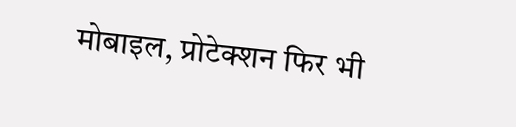मोबाइल, प्रोटेक्शन फिर भी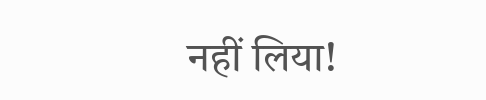नहीं लिया!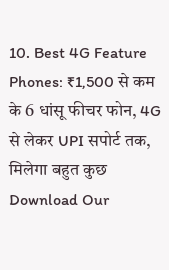10. Best 4G Feature Phones: ₹1,500 से कम के 6 धांसू फीचर फोन, 4G से लेकर UPI सपोर्ट तक, मिलेगा बहुत कुछ
Download Our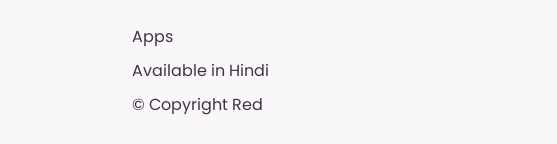Apps
Available in Hindi
© Copyright Red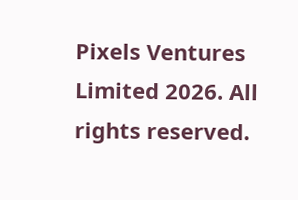Pixels Ventures Limited 2026. All rights reserved.